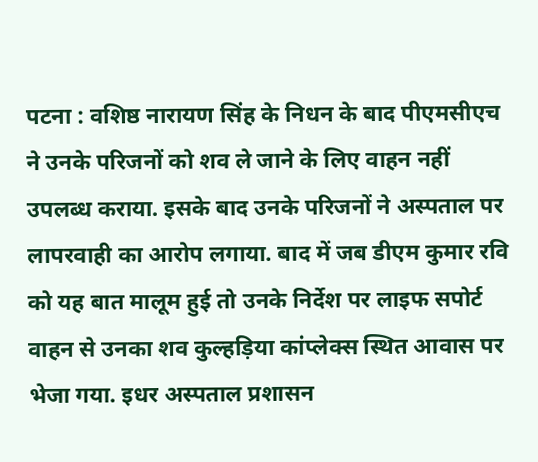पटना : वशिष्ठ नारायण सिंह के निधन के बाद पीएमसीएच ने उनके परिजनों को शव ले जाने के लिए वाहन नहीं उपलब्ध कराया. इसके बाद उनके परिजनों ने अस्पताल पर लापरवाही का आरोप लगाया. बाद में जब डीएम कुमार रवि को यह बात मालूम हुई तो उनके निर्देश पर लाइफ सपोर्ट वाहन से उनका शव कुल्हड़िया कांप्लेक्स स्थित आवास पर भेजा गया. इधर अस्पताल प्रशासन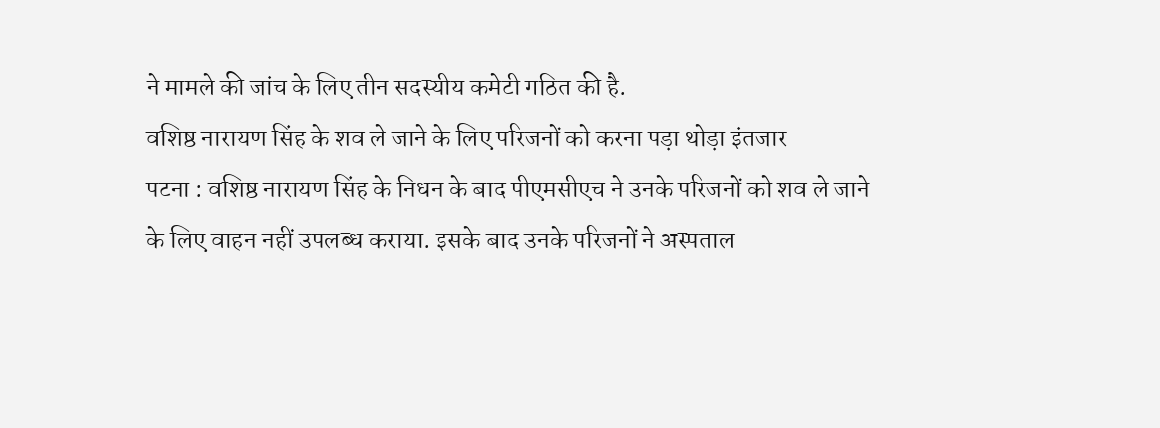ने मामले की जांच के लिए तीन सदस्यीय कमेटी गठित की है.
वशिष्ठ नारायण सिंह के शव ले जाने के लिए परिजनों को करना पड़ा थोड़ा इंतजार
पटना : वशिष्ठ नारायण सिंह के निधन के बाद पीएमसीएच ने उनके परिजनों को शव ले जाने के लिए वाहन नहीं उपलब्ध कराया. इसके बाद उनके परिजनों ने अस्पताल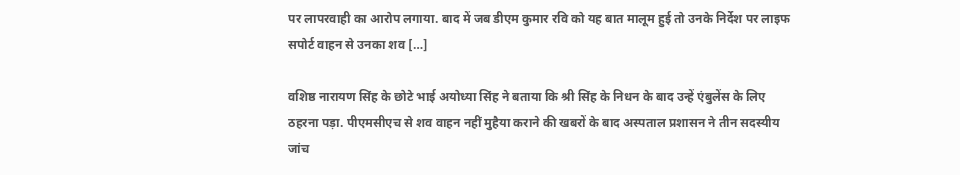पर लापरवाही का आरोप लगाया. बाद में जब डीएम कुमार रवि को यह बात मालूम हुई तो उनके निर्देश पर लाइफ सपोर्ट वाहन से उनका शव […]

वशिष्ठ नारायण सिंह के छोटे भाई अयोध्या सिंह ने बताया कि श्री सिंह के निधन के बाद उन्हें एंबुलेंस के लिए ठहरना पड़ा. पीएमसीएच से शव वाहन नहीं मुहैया कराने की खबरों के बाद अस्पताल प्रशासन ने तीन सदस्यीय जांच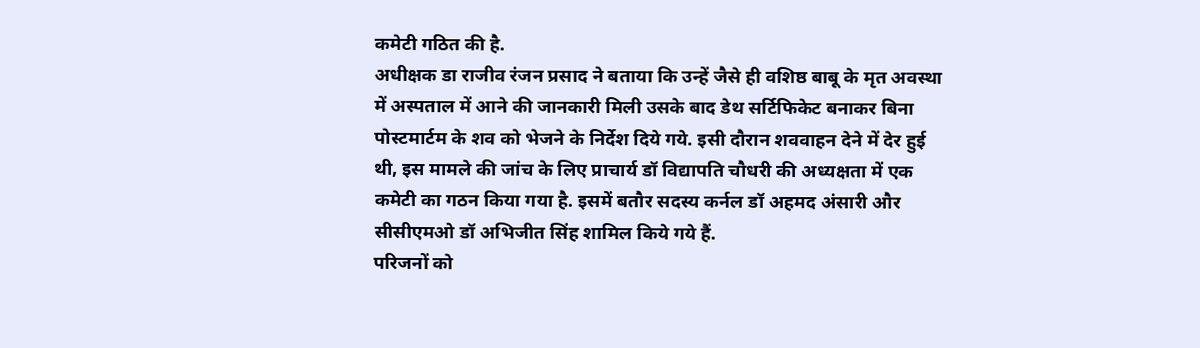कमेटी गठित की है.
अधीक्षक डा राजीव रंजन प्रसाद ने बताया कि उन्हें जैसे ही वशिष्ठ बाबू के मृत अवस्था में अस्पताल में आने की जानकारी मिली उसके बाद डेथ सर्टिफिकेट बनाकर बिना पोस्टमार्टम के शव को भेजने के निर्देश दिये गये. इसी दौरान शववाहन देने में देर हुई थी, इस मामले की जांच के लिए प्राचार्य डॉ विद्यापति चौधरी की अध्यक्षता में एक कमेटी का गठन किया गया है. इसमें बतौर सदस्य कर्नल डॉ अहमद अंसारी और सीसीएमओ डॉ अभिजीत सिंह शामिल किये गये हैं.
परिजनों को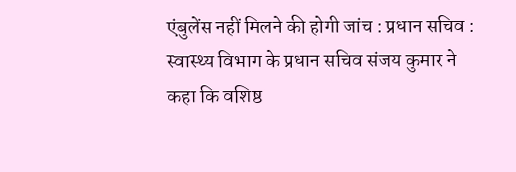एंबुलेंस नहीं मिलने की होगी जांच : प्रधान सचिव : स्वास्थ्य विभाग के प्रधान सचिव संजय कुमार ने कहा कि वशिष्ठ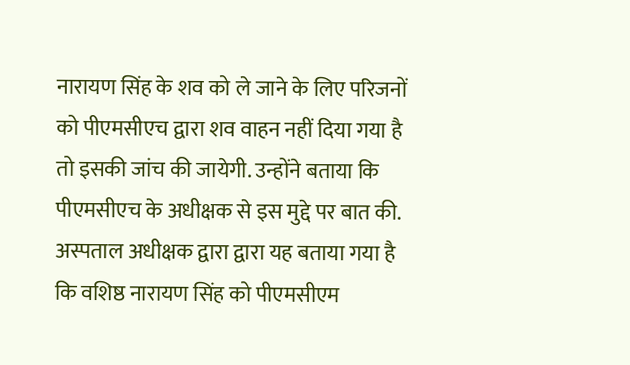नारायण सिंह के शव को ले जाने के लिए परिजनों को पीएमसीएच द्वारा शव वाहन नहीं दिया गया है तो इसकी जांच की जायेगी. उन्होंने बताया कि पीएमसीएच के अधीक्षक से इस मुद्दे पर बात की.
अस्पताल अधीक्षक द्वारा द्वारा यह बताया गया है कि वशिष्ठ नारायण सिंह को पीएमसीएम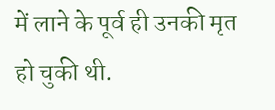में लाने के पूर्व ही उनकी मृत हो चुकी थी.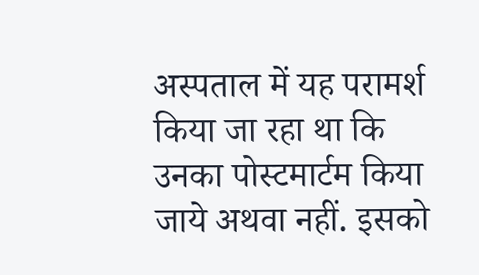अस्पताल में यह परामर्श किया जा रहा था कि उनका पोस्टमार्टम किया जाये अथवा नहीं. इसको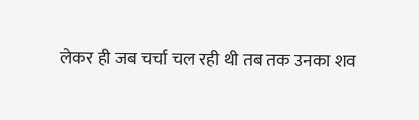लेकर ही जब चर्चा चल रही थी तब तक उनका शव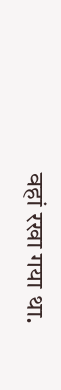वहां रखा गया था.